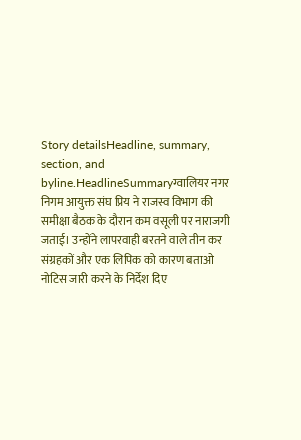Story detailsHeadline, summary, section, and byline.HeadlineSummaryग्वालियर नगर निगम आयुक्त संघ प्रिय ने राजस्व विभाग की समीक्षा बैठक के दौरान कम वसूली पर नाराजगी जताई। उन्होंने लापरवाही बरतने वाले तीन कर संग्रहकों और एक लिपिक को कारण बताओ नोटिस जारी करने के निर्देश दिए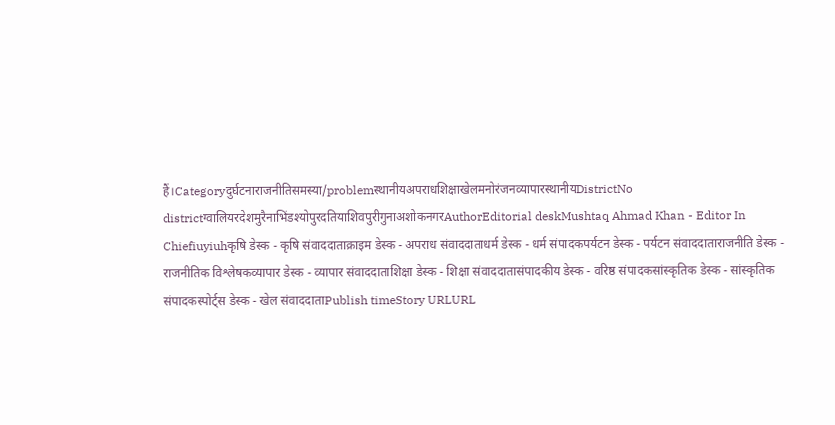हैं।Categoryदुर्घटनाराजनीतिसमस्या/problemस्थानीयअपराधशिक्षाखेलमनोरंजनव्यापारस्थानीयDistrictNo districtग्वालियरदेशमुरैनाभिंडश्योपुरदतियाशिवपुरीगुनाअशोकनगरAuthorEditorial deskMushtaq Ahmad Khan - Editor In Chiefiuyiuhकृषि डेस्क - कृषि संवाददाताक्राइम डेस्क - अपराध संवाददाताधर्म डेस्क - धर्म संपादकपर्यटन डेस्क - पर्यटन संवाददाताराजनीति डेस्क - राजनीतिक विश्लेषकव्यापार डेस्क - व्यापार संवाददाताशिक्षा डेस्क - शिक्षा संवाददातासंपादकीय डेस्क - वरिष्ठ संपादकसांस्कृतिक डेस्क - सांस्कृतिक संपादकस्पोर्ट्स डेस्क - खेल संवाददाताPublish timeStory URLURL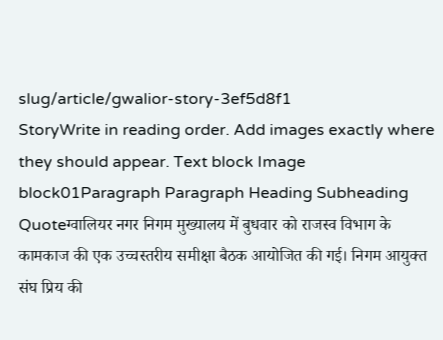slug/article/gwalior-story-3ef5d8f1
StoryWrite in reading order. Add images exactly where they should appear. Text block Image block01Paragraph Paragraph Heading Subheading Quoteग्वालियर नगर निगम मुख्यालय में बुधवार को राजस्व विभाग के कामकाज की एक उच्चस्तरीय समीक्षा बैठक आयोजित की गई। निगम आयुक्त संघ प्रिय की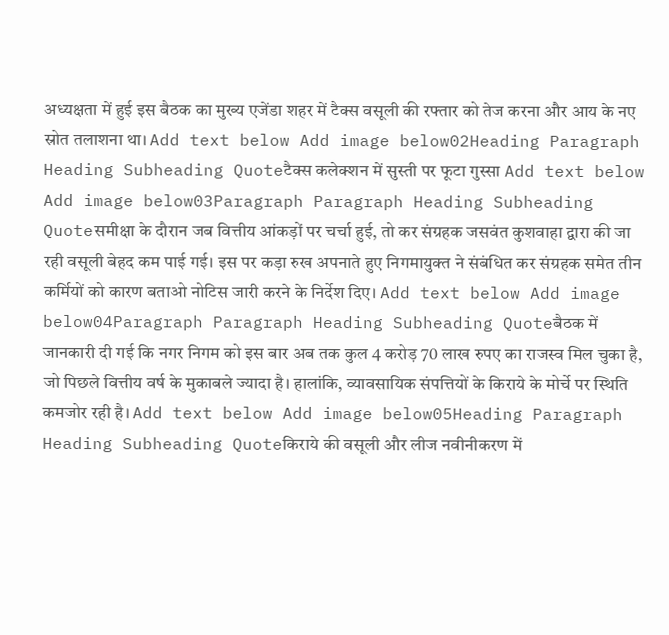अध्यक्षता में हुई इस बैठक का मुख्य एजेंडा शहर में टैक्स वसूली की रफ्तार को तेज करना और आय के नए स्रोत तलाशना था। Add text below Add image below02Heading Paragraph Heading Subheading Quoteटैक्स कलेक्शन में सुस्ती पर फूटा गुस्सा Add text below Add image below03Paragraph Paragraph Heading Subheading Quoteसमीक्षा के दौरान जब वित्तीय आंकड़ों पर चर्चा हुई, तो कर संग्रहक जसवंत कुशवाहा द्वारा की जा रही वसूली बेहद कम पाई गई। इस पर कड़ा रुख अपनाते हुए निगमायुक्त ने संबंधित कर संग्रहक समेत तीन कर्मियों को कारण बताओ नोटिस जारी करने के निर्देश दिए। Add text below Add image below04Paragraph Paragraph Heading Subheading Quoteबैठक में जानकारी दी गई कि नगर निगम को इस बार अब तक कुल 4 करोड़ 70 लाख रुपए का राजस्व मिल चुका है, जो पिछले वित्तीय वर्ष के मुकाबले ज्यादा है। हालांकि, व्यावसायिक संपत्तियों के किराये के मोर्चे पर स्थिति कमजोर रही है। Add text below Add image below05Heading Paragraph Heading Subheading Quoteकिराये की वसूली और लीज नवीनीकरण में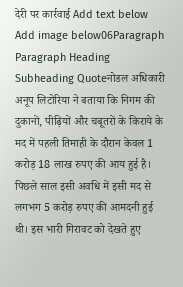देरी पर कार्रवाई Add text below Add image below06Paragraph Paragraph Heading Subheading Quoteनोडल अधिकारी अनूप लिटोरिया ने बताया कि निगम की दुकानों, पीढ़ियों और चबूतरों के किराये के मद में पहली तिमाही के दौरान केवल 1 करोड़ 18 लाख रुपए की आय हुई है। पिछले साल इसी अवधि में इसी मद से लगभग 5 करोड़ रुपए की आमदनी हुई थी। इस भारी गिरावट को देखते हुए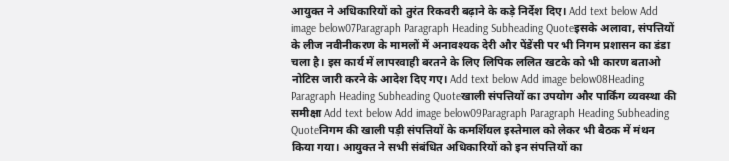आयुक्त ने अधिकारियों को तुरंत रिकवरी बढ़ाने के कड़े निर्देश दिए। Add text below Add image below07Paragraph Paragraph Heading Subheading Quoteइसके अलावा, संपत्तियों के लीज नवीनीकरण के मामलों में अनावश्यक देरी और पेंडेंसी पर भी निगम प्रशासन का डंडा चला है। इस कार्य में लापरवाही बरतने के लिए लिपिक ललित खटके को भी कारण बताओ नोटिस जारी करने के आदेश दिए गए। Add text below Add image below08Heading Paragraph Heading Subheading Quoteखाली संपत्तियों का उपयोग और पार्किंग व्यवस्था की समीक्षा Add text below Add image below09Paragraph Paragraph Heading Subheading Quoteनिगम की खाली पड़ी संपत्तियों के कमर्शियल इस्तेमाल को लेकर भी बैठक में मंथन किया गया। आयुक्त ने सभी संबंधित अधिकारियों को इन संपत्तियों का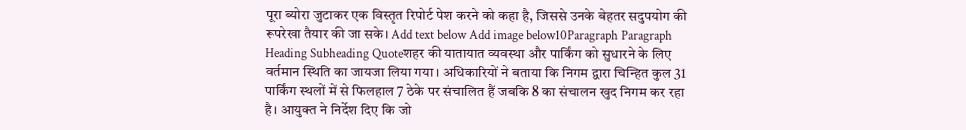पूरा ब्योरा जुटाकर एक विस्तृत रिपोर्ट पेश करने को कहा है, जिससे उनके बेहतर सदुपयोग की रूपरेखा तैयार की जा सके। Add text below Add image below10Paragraph Paragraph Heading Subheading Quoteशहर की यातायात व्यवस्था और पार्किंग को सुधारने के लिए वर्तमान स्थिति का जायजा लिया गया। अधिकारियों ने बताया कि निगम द्वारा चिन्हित कुल 31 पार्किंग स्थलों में से फिलहाल 7 ठेके पर संचालित हैं जबकि 8 का संचालन खुद निगम कर रहा है। आयुक्त ने निर्देश दिए कि जो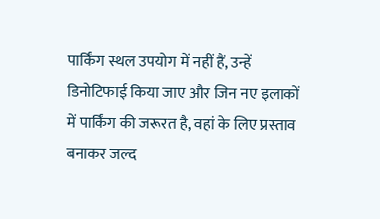पार्किंग स्थल उपयोग में नहीं हैं, उन्हें डिनोटिफाई किया जाए और जिन नए इलाकों में पार्किंग की जरूरत है, वहां के लिए प्रस्ताव बनाकर जल्द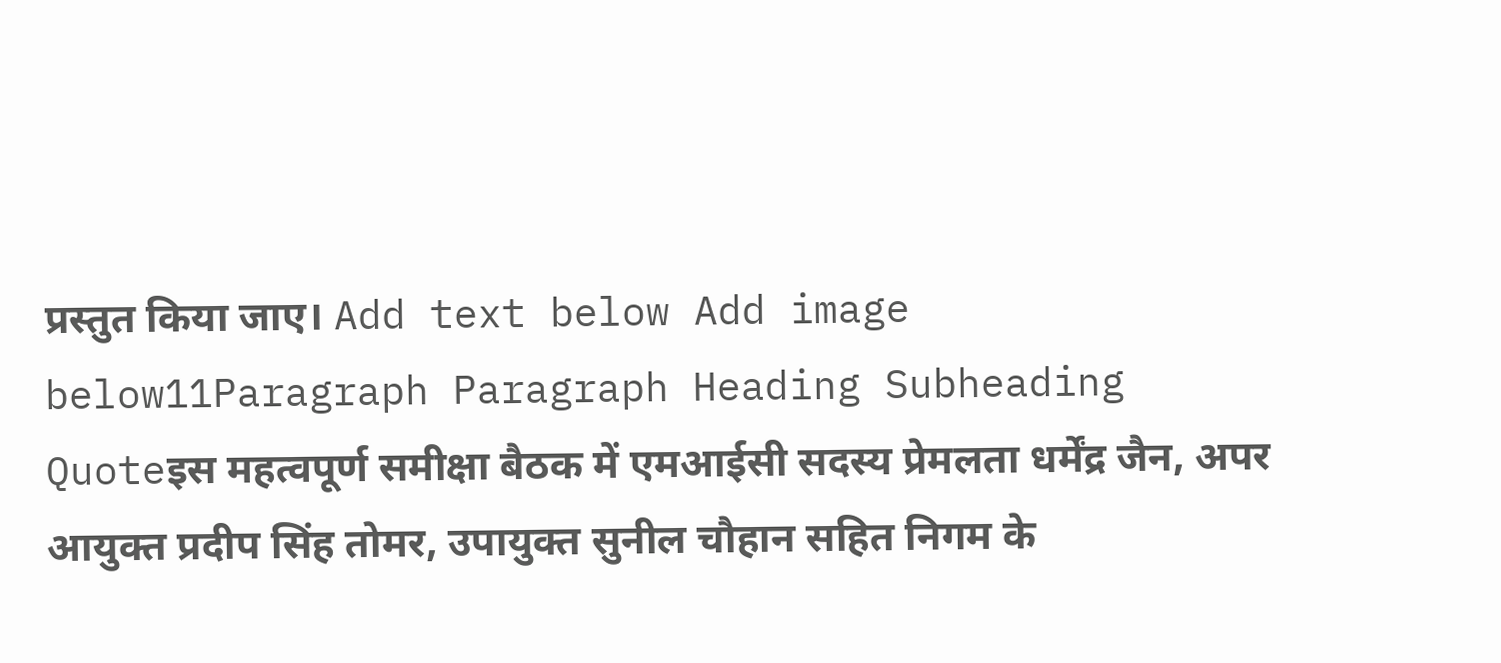प्रस्तुत किया जाए। Add text below Add image below11Paragraph Paragraph Heading Subheading Quoteइस महत्वपूर्ण समीक्षा बैठक में एमआईसी सदस्य प्रेमलता धर्मेंद्र जैन, अपर आयुक्त प्रदीप सिंह तोमर, उपायुक्त सुनील चौहान सहित निगम के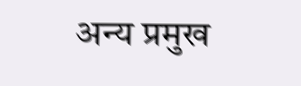अन्य प्रमुख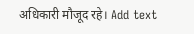अधिकारी मौजूद रहे। Add text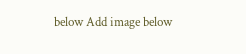below Add image below